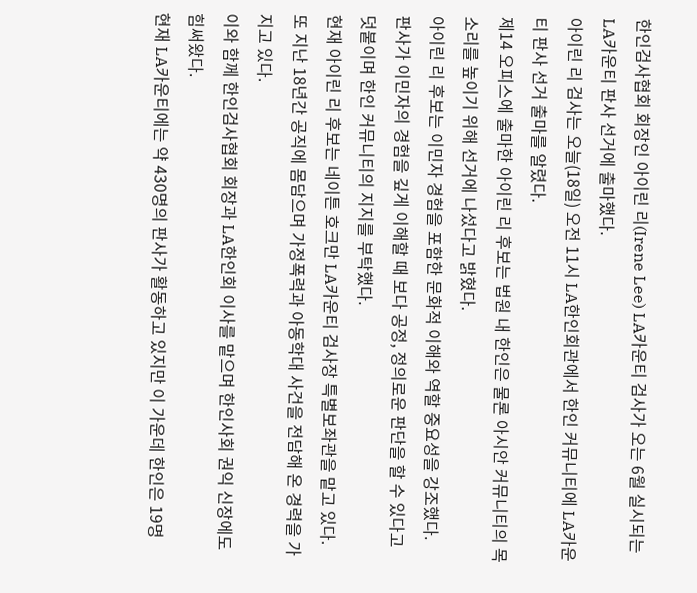한인검사협회 회장인 아이린 리(Irene Lee) LA카운티 검사가 오는 6월 실시되는 LA카운티 판사 선거에 출마했다.
아이린 리 검사는 오늘(18일) 오전 11시 LA한인회관에서 한인 커뮤니티에 LA카운티 판사 선거 출마를 알렸다.
제14 오피스에 출마한 아이린 리 후보는 법원 내 한인은 물론 아시안 커뮤니티의 목소리를 높이기 위해 선거에 나섰다고 밝혔다.
아이린 리 후보는 이민자 경험을 포함한 문화적 이해와 역할 중요성을 강조했다.
판사가 이민자의 경험을 깊게 이해할 때 보다 공정, 정의로운 판단을 할 수 있다고 덧붙이며 한인 커뮤니티의 지지를 부탁했다.
현재 아이린 리 후보는 네이튼 호크만 LA카운티 검사장 특별보좌관을 맡고 있다.
또 지난 18년간 공직에 몸담으며 가정폭력과 아동학대 사건을 전담해 온 경력을 가지고 있다.
이와 함께 한인검사협회 회장과 LA한인회 이사를 맡으며 한인사회 권익 신장에도 힘써왔다.
현재 LA카운티에는 약 430명의 판사가 활동하고 있지만 이 가운데 한인은 19명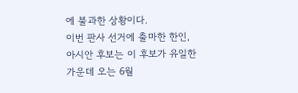에 불과한 상황이다.
이번 판사 선거에 출마한 한인, 아시안 후보는 이 후보가 유일한 가운데 오는 6월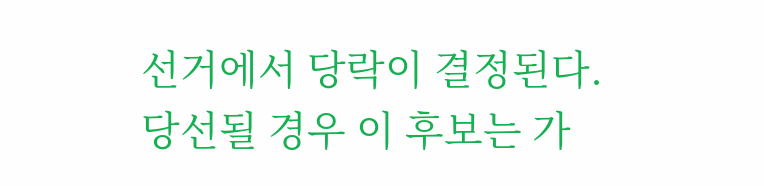선거에서 당락이 결정된다.
당선될 경우 이 후보는 가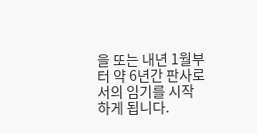을 또는 내년 1월부터 약 6년간 판사로서의 임기를 시작하게 됩니다.